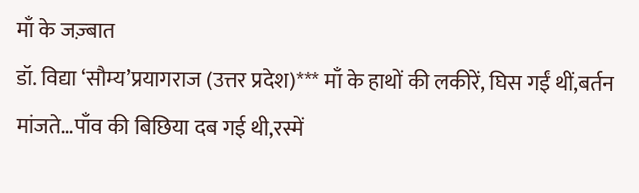माँ के जज़्बात
डॉ. विद्या ‘सौम्य’प्रयागराज (उत्तर प्रदेश)*** माँ के हाथों की लकीरें, घिस गईं थीं,बर्तन मांजते…पाँव की बिछिया दब गई थी,रस्में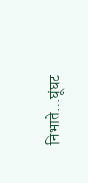निभाते…घूंघट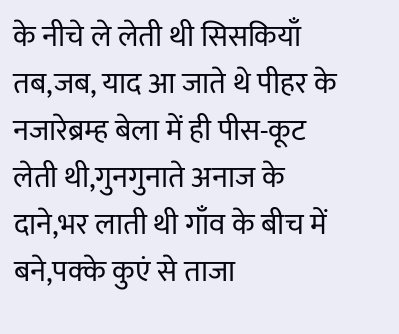के नीचे ले लेती थी सिसकियाँ तब,जब, याद आ जाते थे पीहर के नजारेब्रम्ह बेला में ही पीस-कूट लेती थी,गुनगुनाते अनाज के दाने,भर लाती थी गाँव के बीच में बने,पक्के कुएं से ताजा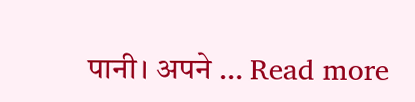पानी। अपने … Read more